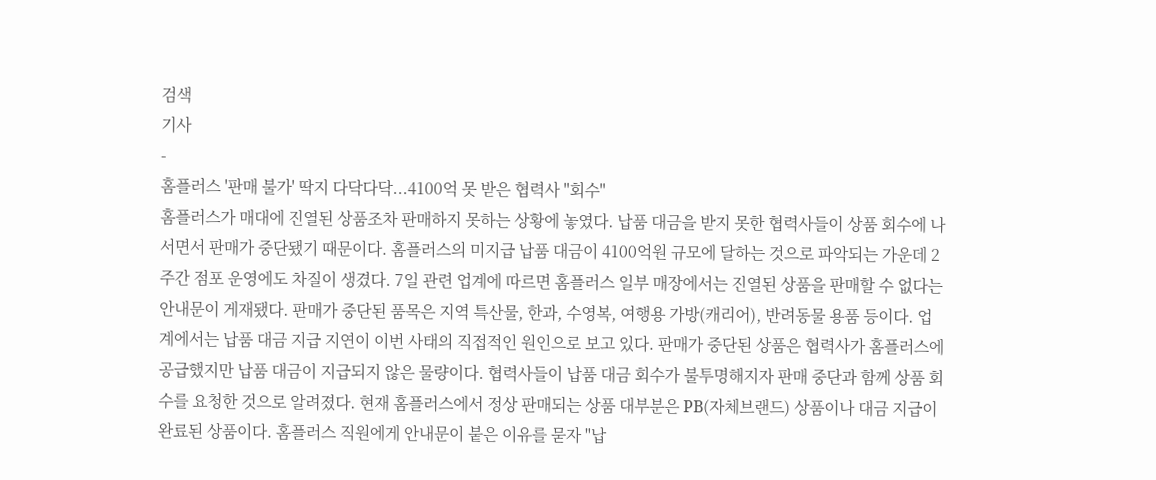검색
기사
-
홈플러스 '판매 불가' 딱지 다닥다닥...4100억 못 받은 협력사 "회수"
홈플러스가 매대에 진열된 상품조차 판매하지 못하는 상황에 놓였다. 납품 대금을 받지 못한 협력사들이 상품 회수에 나서면서 판매가 중단됐기 때문이다. 홈플러스의 미지급 납품 대금이 4100억원 규모에 달하는 것으로 파악되는 가운데 2주간 점포 운영에도 차질이 생겼다. 7일 관련 업계에 따르면 홈플러스 일부 매장에서는 진열된 상품을 판매할 수 없다는 안내문이 게재됐다. 판매가 중단된 품목은 지역 특산물, 한과, 수영복, 여행용 가방(캐리어), 반려동물 용품 등이다. 업계에서는 납품 대금 지급 지연이 이번 사태의 직접적인 원인으로 보고 있다. 판매가 중단된 상품은 협력사가 홈플러스에 공급했지만 납품 대금이 지급되지 않은 물량이다. 협력사들이 납품 대금 회수가 불투명해지자 판매 중단과 함께 상품 회수를 요청한 것으로 알려졌다. 현재 홈플러스에서 정상 판매되는 상품 대부분은 PB(자체브랜드) 상품이나 대금 지급이 완료된 상품이다. 홈플러스 직원에게 안내문이 붙은 이유를 묻자 "납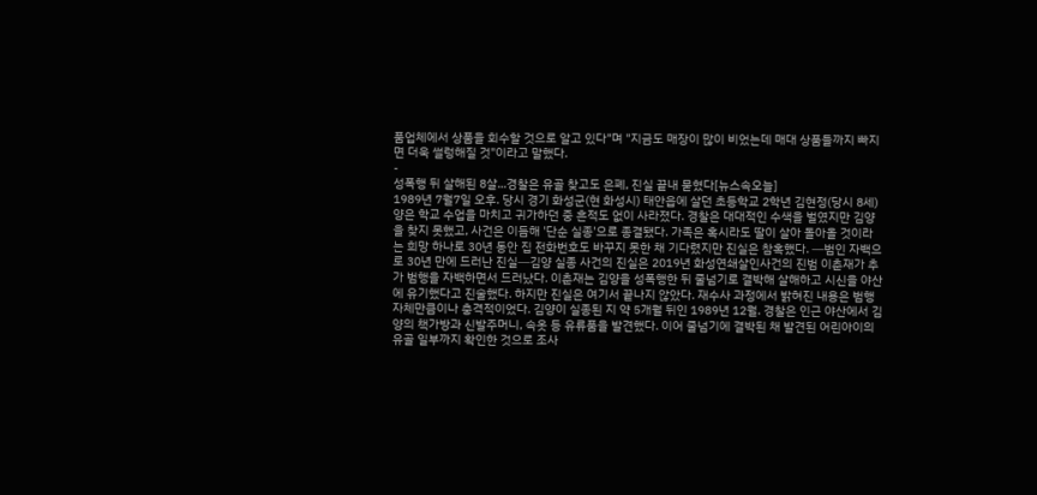품업체에서 상품을 회수할 것으로 알고 있다"며 "지금도 매장이 많이 비었는데 매대 상품들까지 빠지면 더욱 썰렁해질 것"이라고 말했다.
-
성폭행 뒤 살해된 8살...경찰은 유골 찾고도 은폐, 진실 끝내 묻혔다[뉴스속오늘]
1989년 7월7일 오후. 당시 경기 화성군(현 화성시) 태안읍에 살던 초등학교 2학년 김현정(당시 8세) 양은 학교 수업을 마치고 귀가하던 중 흔적도 없이 사라졌다. 경찰은 대대적인 수색을 벌였지만 김양을 찾지 못했고, 사건은 이듬해 '단순 실종'으로 종결됐다. 가족은 혹시라도 딸이 살아 돌아올 것이라는 희망 하나로 30년 동안 집 전화번호도 바꾸지 못한 채 기다렸지만 진실은 참혹했다. ━범인 자백으로 30년 만에 드러난 진실━김양 실종 사건의 진실은 2019년 화성연쇄살인사건의 진범 이춘재가 추가 범행을 자백하면서 드러났다. 이춘재는 김양을 성폭행한 뒤 줄넘기로 결박해 살해하고 시신을 야산에 유기했다고 진술했다. 하지만 진실은 여기서 끝나지 않았다. 재수사 과정에서 밝혀진 내용은 범행 자체만큼이나 충격적이었다. 김양이 실종된 지 약 5개월 뒤인 1989년 12월. 경찰은 인근 야산에서 김양의 책가방과 신발주머니, 속옷 등 유류품을 발견했다. 이어 줄넘기에 결박된 채 발견된 어린아이의 유골 일부까지 확인한 것으로 조사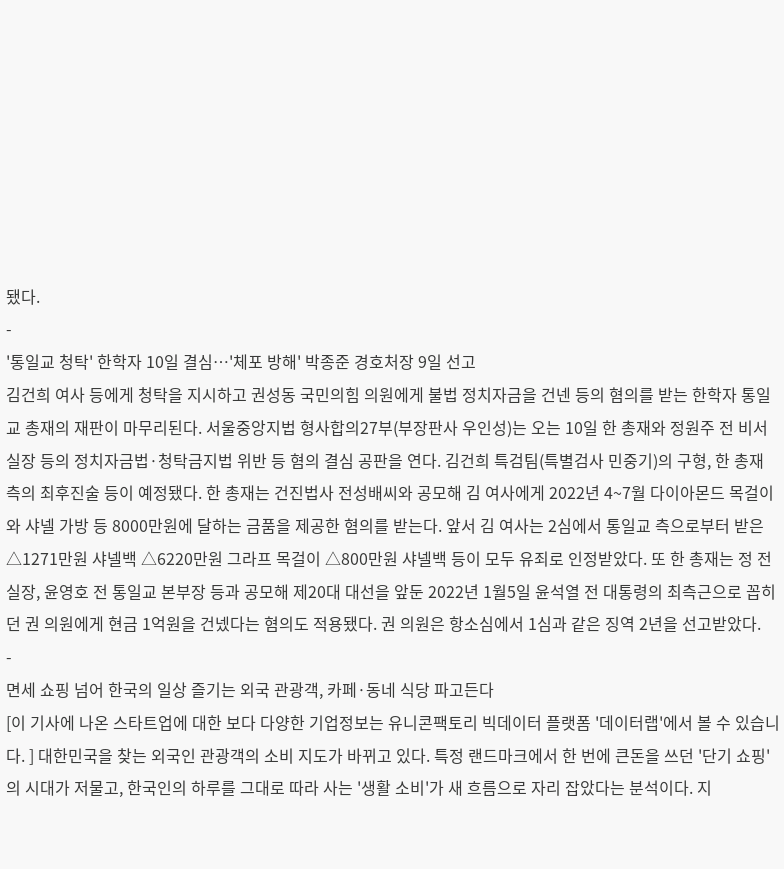됐다.
-
'통일교 청탁' 한학자 10일 결심…'체포 방해' 박종준 경호처장 9일 선고
김건희 여사 등에게 청탁을 지시하고 권성동 국민의힘 의원에게 불법 정치자금을 건넨 등의 혐의를 받는 한학자 통일교 총재의 재판이 마무리된다. 서울중앙지법 형사합의27부(부장판사 우인성)는 오는 10일 한 총재와 정원주 전 비서실장 등의 정치자금법·청탁금지법 위반 등 혐의 결심 공판을 연다. 김건희 특검팀(특별검사 민중기)의 구형, 한 총재 측의 최후진술 등이 예정됐다. 한 총재는 건진법사 전성배씨와 공모해 김 여사에게 2022년 4~7월 다이아몬드 목걸이와 샤넬 가방 등 8000만원에 달하는 금품을 제공한 혐의를 받는다. 앞서 김 여사는 2심에서 통일교 측으로부터 받은 △1271만원 샤넬백 △6220만원 그라프 목걸이 △800만원 샤넬백 등이 모두 유죄로 인정받았다. 또 한 총재는 정 전 실장, 윤영호 전 통일교 본부장 등과 공모해 제20대 대선을 앞둔 2022년 1월5일 윤석열 전 대통령의 최측근으로 꼽히던 권 의원에게 현금 1억원을 건넸다는 혐의도 적용됐다. 권 의원은 항소심에서 1심과 같은 징역 2년을 선고받았다.
-
면세 쇼핑 넘어 한국의 일상 즐기는 외국 관광객, 카페·동네 식당 파고든다
[이 기사에 나온 스타트업에 대한 보다 다양한 기업정보는 유니콘팩토리 빅데이터 플랫폼 '데이터랩'에서 볼 수 있습니다. ] 대한민국을 찾는 외국인 관광객의 소비 지도가 바뀌고 있다. 특정 랜드마크에서 한 번에 큰돈을 쓰던 '단기 쇼핑'의 시대가 저물고, 한국인의 하루를 그대로 따라 사는 '생활 소비'가 새 흐름으로 자리 잡았다는 분석이다. 지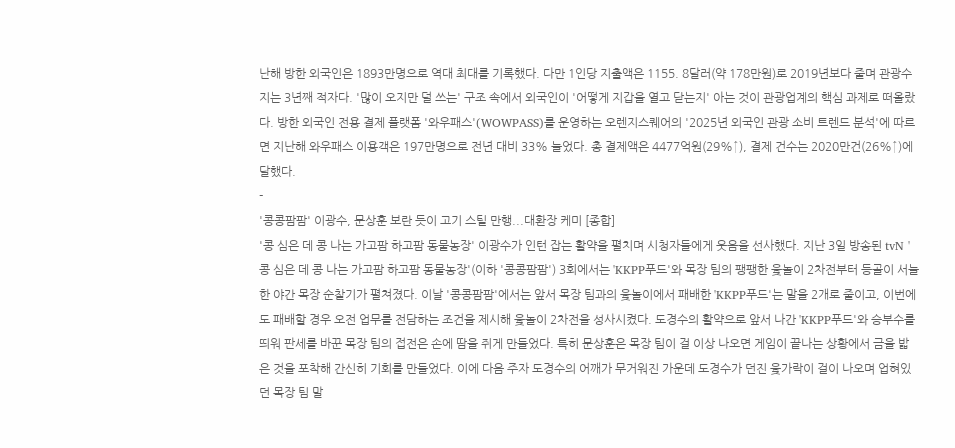난해 방한 외국인은 1893만명으로 역대 최대를 기록했다. 다만 1인당 지출액은 1155. 8달러(약 178만원)로 2019년보다 줄며 관광수지는 3년째 적자다. '많이 오지만 덜 쓰는' 구조 속에서 외국인이 '어떻게 지갑을 열고 닫는지' 아는 것이 관광업계의 핵심 과제로 떠올랐다. 방한 외국인 전용 결제 플랫폼 '와우패스'(WOWPASS)를 운영하는 오렌지스퀘어의 '2025년 외국인 관광 소비 트렌드 분석'에 따르면 지난해 와우패스 이용객은 197만명으로 전년 대비 33% 늘었다. 총 결제액은 4477억원(29%↑), 결제 건수는 2020만건(26%↑)에 달했다.
-
'콩콩팜팜' 이광수, 문상훈 보란 듯이 고기 스틸 만행...대환장 케미 [종합]
'콩 심은 데 콩 나는 가고팜 하고팜 동물농장' 이광수가 인턴 잡는 활약을 펼치며 시청자들에게 웃음을 선사했다. 지난 3일 방송된 tvN '콩 심은 데 콩 나는 가고팜 하고팜 동물농장'(이하 '콩콩팜팜') 3회에서는 'KKPP푸드'와 목장 팀의 팽팽한 윷놀이 2차전부터 등골이 서늘한 야간 목장 순찰기가 펼쳐졌다. 이날 '콩콩팜팜'에서는 앞서 목장 팀과의 윷놀이에서 패배한 'KKPP푸드'는 말을 2개로 줄이고, 이번에도 패배할 경우 오전 업무를 전담하는 조건을 제시해 윷놀이 2차전을 성사시켰다. 도경수의 활약으로 앞서 나간 'KKPP푸드'와 승부수를 띄워 판세를 바꾼 목장 팀의 접전은 손에 땀을 쥐게 만들었다. 특히 문상훈은 목장 팀이 걸 이상 나오면 게임이 끝나는 상황에서 금을 밟은 것을 포착해 간신히 기회를 만들었다. 이에 다음 주자 도경수의 어깨가 무거워진 가운데 도경수가 던진 윷가락이 걸이 나오며 업혀있던 목장 팀 말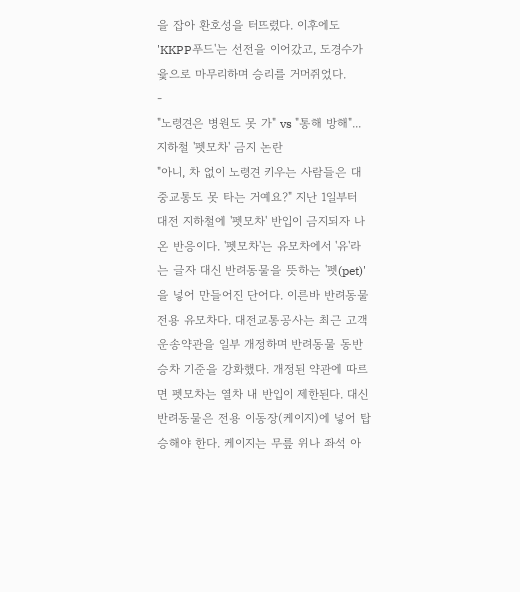을 잡아 환호성을 터뜨렸다. 이후에도 'KKPP푸드'는 선전을 이어갔고, 도경수가 윷으로 마무리하며 승리를 거머쥐었다.
-
"노령견은 병원도 못 가" vs "통해 방해"...지하철 '펫모차' 금지 논란
"아니, 차 없이 노령견 키우는 사람들은 대중교통도 못 타는 거예요?" 지난 1일부터 대전 지하철에 '펫모차' 반입이 금지되자 나온 반응이다. '펫모차'는 유모차에서 '유'라는 글자 대신 반려동물을 뜻하는 '펫(pet)'을 넣어 만들어진 단어다. 이른바 반려동물 전용 유모차다. 대전교통공사는 최근 고객운송약관을 일부 개정하며 반려동물 동반 승차 기준을 강화했다. 개정된 약관에 따르면 펫모차는 열차 내 반입이 제한된다. 대신 반려동물은 전용 이동장(케이지)에 넣어 탑승해야 한다. 케이지는 무릎 위나 좌석 아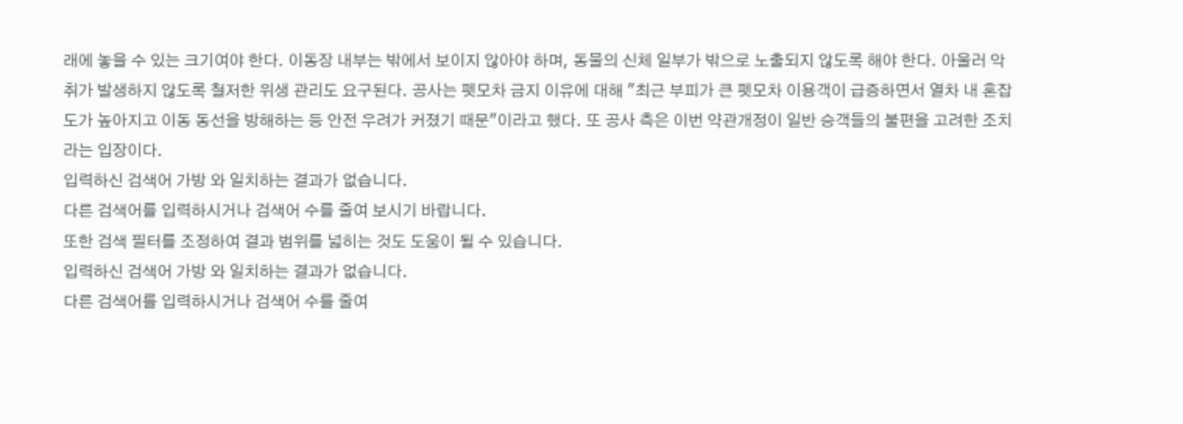래에 놓을 수 있는 크기여야 한다. 이동장 내부는 밖에서 보이지 않아야 하며, 동물의 신체 일부가 밖으로 노출되지 않도록 해야 한다. 아울러 악취가 발생하지 않도록 철저한 위생 관리도 요구된다. 공사는 펫모차 금지 이유에 대해 "최근 부피가 큰 펫모차 이용객이 급증하면서 열차 내 혼잡도가 높아지고 이동 동선을 방해하는 등 안전 우려가 커졌기 때문"이라고 했다. 또 공사 측은 이번 약관개정이 일반 승객들의 불편을 고려한 조치라는 입장이다.
입력하신 검색어 가방 와 일치하는 결과가 없습니다.
다른 검색어를 입력하시거나 검색어 수를 줄여 보시기 바랍니다.
또한 검색 필터를 조정하여 결과 범위를 넓히는 것도 도움이 될 수 있습니다.
입력하신 검색어 가방 와 일치하는 결과가 없습니다.
다른 검색어를 입력하시거나 검색어 수를 줄여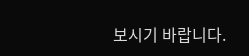보시기 바랍니다.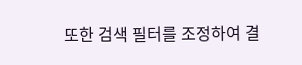또한 검색 필터를 조정하여 결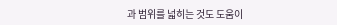과 범위를 넓히는 것도 도움이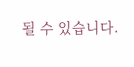될 수 있습니다.